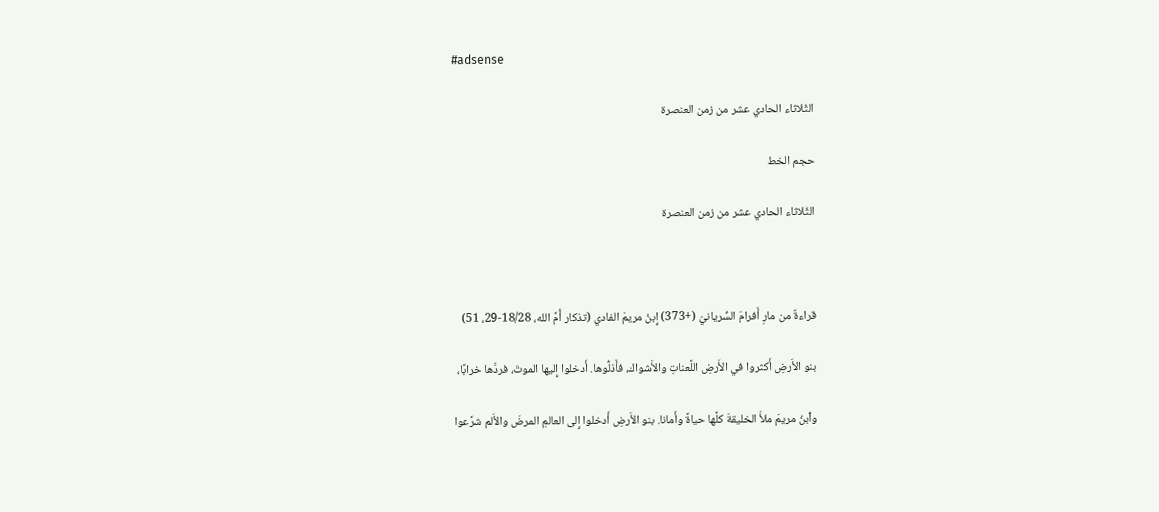#adsense

الثّلاثاء الحادي عشر من زمن العنصرة

حجم الخط

الثّلاثاء الحادي عشر من زمن العنصرة



قراءةٌ من مارِ أَفرامَ السُّريانيّ (+373) إِبنُ مريمَ الفادي (تذكار أُمِّ الله، 18/28-29، 51)

بنو الأَرضِ أَكثروا في الأَرضِ اللَّعناتِ والأَشواك، فأَذلُّوها. أَدخلوا إِليها الموتَ، فردَّها خرابًا،

وٱبنُ مريمَ ملأَ الخليقةَ كلَّها حياةً وأَمانا. بنو الأَرضِ أَدخلوا إِلى العالمِ المرضَ والأَلم شرَّعوا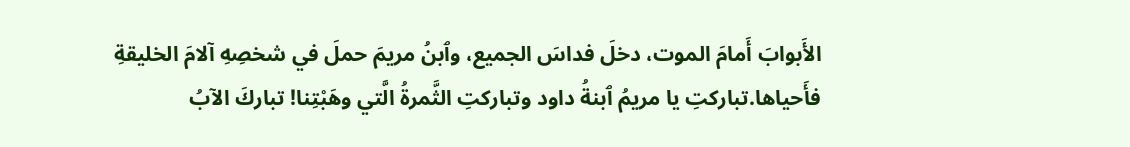الأَبوابَ أَمامَ الموت، دخلَ فداسَ الجميع، وٱبنُ مريمَ حملَ في شخصِهِ آلامَ الخليقةِ فأَحياها.تباركتِ يا مريمُ ٱبنةُ داود وتباركتِ الثَّمرةُ الَّتي وهَبْتِنا! تباركَ الآبُ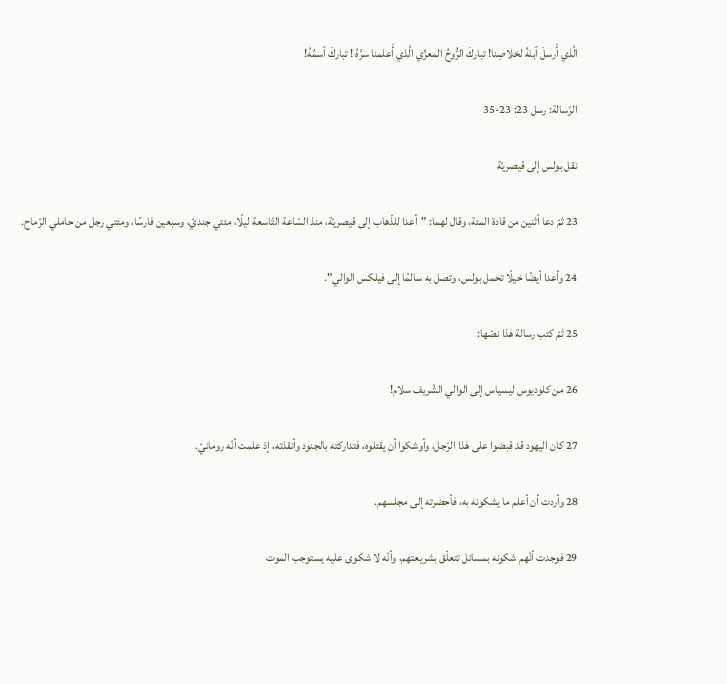الَّذي أَرسلَ ٱبنَهُ لخلاصِنا! تباركَ الرُّوحُ المعزِّي الَّذي أَعلمنا سرَّهُ ! تباركَ ٱسمُهُ!

الرّسالة: رسل 23: 23-35

نقل بولس إلى قيصريّة

23 ثمّ دعا ٱثنين من قادة المئة، وقال لهما: "أعدا للذّهاب إلى قيصريّة، منذ السّاعة التّاسعة ليلًا، مئتي جنديّ، وسبعين فارسًا، ومئتي رجل من حاملي الرّماح.

24 وأعدا أيضًا خيلًا تحمل بولس، وتصل به سالمًا إلى فيلكس الوالي".

25 ثمّ كتب رسالة هٰذا نصّها:

26 من كلوديوس ليسياس إلى الوالي الشّريف سلام!

27 كان اليهود قد قبضوا على هٰذا الرّجل، وأوشكوا أن يقتلوه، فتداركته بالجنود وأنقذته، إذ علمت أنّه رومانيّ.

28 وأردت أن أعلم ما يشكونه به، فأحضرته إلى مجلسهم.

29 فوجدت أنّهم شكونه بمسائل تتعلّق بشريعتهم، وأنّه لا شكوى عليه يستوجب الموت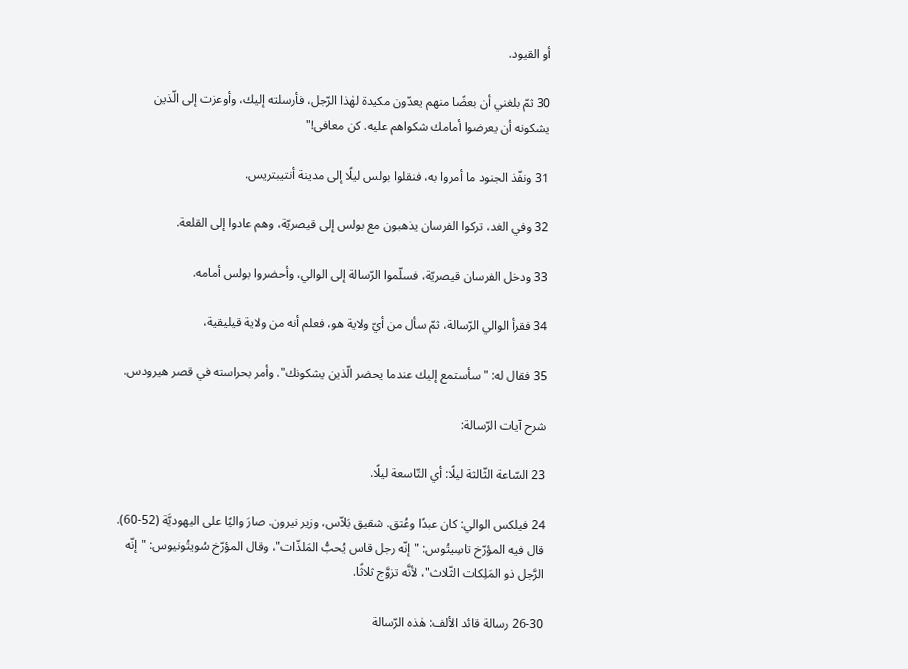أو القيود.

30 ثمّ بلغني أن بعضًا منهم يعدّون مكيدة لهٰذا الرّجل، فأرسلته إليك، وأوعزت إلى الّذين يشكونه أن يعرضوا أمامك شكواهم عليه. كن معافى!"

31 ونفّذ الجنود ما أمروا به، فنقلوا بولس ليلًا إلى مدينة أنتيبتريس.

32 وفي الغد، تركوا الفرسان يذهبون مع بولس إلى قيصريّة، وهم عادوا إلى القلعة.

33 ودخل الفرسان قيصريّة، فسلّموا الرّسالة إلى الوالي، وأحضروا بولس أمامه.

34 فقرأ الوالي الرّسالة، ثمّ سأل من أيّ ولاية هو، فعلم أنه من ولاية قيليقية،

35 فقال له: "سأستمع إليك عندما يحضر الّذين يشكونك". وأمر بحراسته في قصر هيرودس.

شرح آيات الرّسالة:

23 السّاعة الثّالثة ليلًا: أي التّاسعة ليلًا.

24 فيلكس الوالي: كان عبدًا وعُتق. شقيق بَلاّس، وزير نيرون. صارَ واليًا على اليهوديَّة (52-60). قال فيه المؤرّخ تاسِيتُوس: "إنّه رجل قاس يُحبُّ المَلذّات"، وقال المؤرّخ سُويتُونيوس: "إنّه الرَّجل ذو المَلِكات الثّلاث"، لأنَّه تزوَّج ثلاثًا.

26-30 رسالة قائد الألف: هٰذه الرّسالة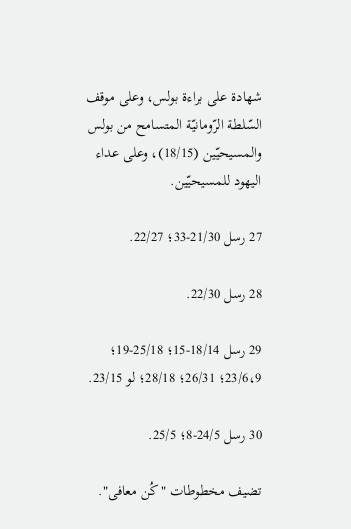شهادة على براءة بولس، وعلى موقف السّلطة الرّومانيّة المتسامح من بولس والمسيحيّين (18/15)، وعلى عداء اليهود للمسيحيّين.

27 رسل 21/30-33؛ 22/27.

28 رسل 22/30.

29 رسل 18/14-15؛ 25/18-19؛ 23/6،9؛ 26/31؛ 28/18؛ لو 23/15.

30 رسل 24/5-8؛ 25/5.

تضيف مخطوطات "كُن معافى".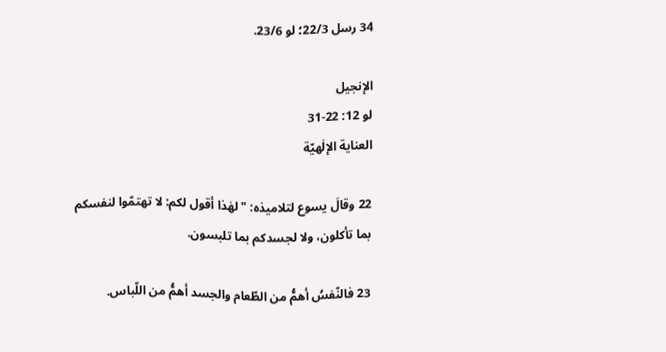34 رسل 22/3؛ لو 23/6.

الإنجيل
لو 12: 22-31
العناية الإلٰهيّة

22 وقالَ يسوع لتلاميذه: "لهٰذا أقول لكم: لا تهتمّوا لنفسكم بما تأكلون، ولا لجسدكم بما تلبسون.

23 فالنّفسُ أهمُّ من الطّعام والجسد أهمُّ من اللّباس.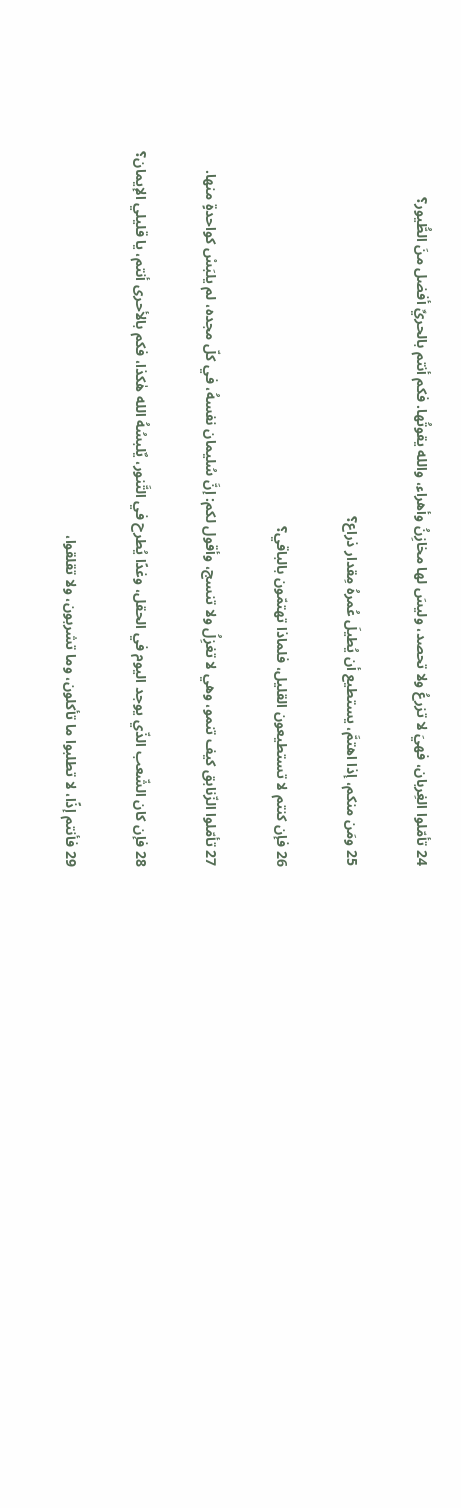24 تأمّلوا الغِربان، فهيَ لا تزرعُ ولا تحصد، وليسَ لها مخازِنُ وأهراء، والله يقوتُها. فكم أنتم بالحريِّ أفضل منَ الطُّيور؟

25 ومَن منكم، إذا اهتمَّ، يستطيع أن يُطيلَ عُمرهُ مِقدار ذراع؟

26 فإن كنتم لا تستطيعون القليل، فلماذا تهتمّون بالباقي؟

27 تأمّلوا الزّنابق كيف تنمو، وهي لا تغزِلُ ولا تنسج، وأقول لكم: إنَّ سُليمان نفسهُ، في كلّ مجده، لم يلبَسْ كواحدةٍ منها.

28 فإن كان الشّعب الذّي يوجد اليوم في الحقل، وغدًا يُطرح في التَّنور، يٌلبسُهُ الله هٰكذا، فكم بالأحرى أنتم، يا قليلي الإيمان؟

29 فأنتم إذًا، لا تطلبوا ما تأكلون، وما تشربون، ولا تقلقوا،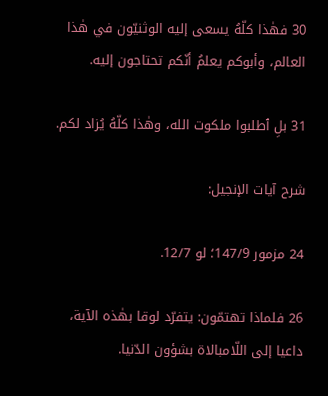30 فهٰذا كلّهُ يسعى إليه الوثنيّون في هٰذا العالم، وأبوكم يعلمُ أنّكم تحتاجون إليه.

31 بلِ ٱطلبوا ملكوت الله، وهٰذا كلّهُ يُزاد لكم.

شرح آيات الإنجيل:

24 مزمور 147/9؛ لو 12/7.

26 فلماذا تهتمّون: يتفرّد لوقا بهٰذه الآية، داعيا إلى اللّامبالاة بشؤون الدّنيا.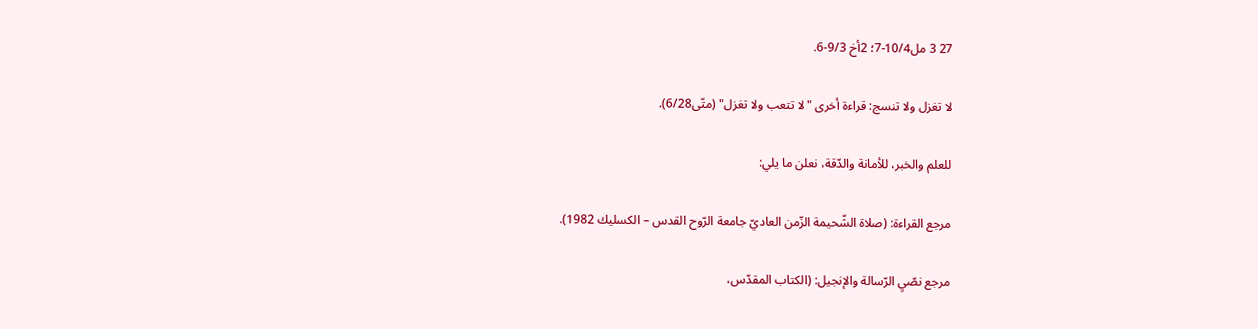27 3 مل10/4-7؛ 2أخ 9/3-6.

لا تغزل ولا تنسج: قراءة أخرى "لا تتعب ولا تغزل" (متّى6/28).

للعلم والخبر، للأمانة والدّقة، نعلن ما يلي:

مرجع القراءة: (صلاة الشّحيمة الزّمن العاديّ جامعة الرّوح القدس – الكسليك 1982).

مرجع نصّيِ الرّسالة والإنجيل: (الكتاب المقدّس،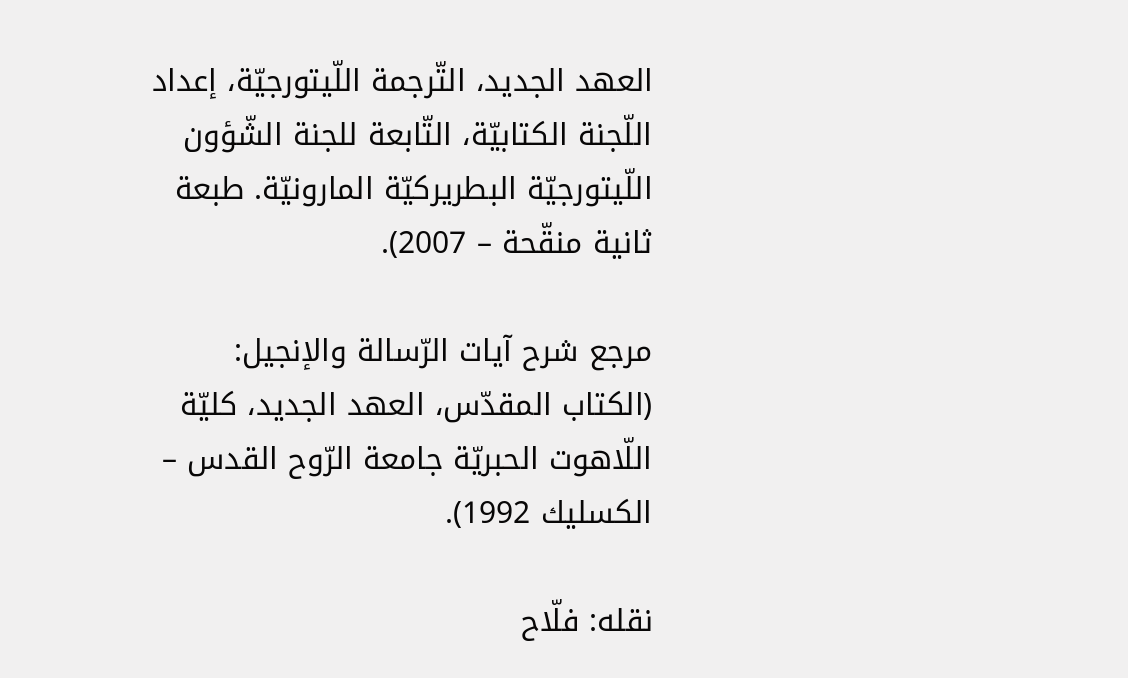العهد الجديد، التّرجمة اللّيتورجيّة، إعداد اللّجنة الكتابيّة، التّابعة للجنة الشّؤون اللّيتورجيّة البطريركيّة المارونيّة. طبعة ثانية منقّحة – 2007).

مرجع شرح آيات الرّسالة والإنجيل: (الكتاب المقدّس، العهد الجديد، كليّة اللّاهوت الحبريّة جامعة الرّوح القدس – الكسليك 1992).

نقله: فلّاح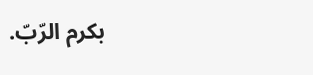بكرم الرّبّ.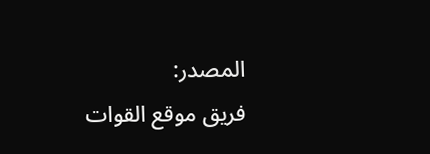المصدر:
فريق موقع القوات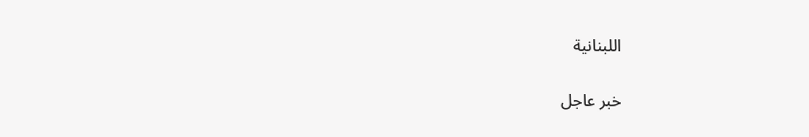اللبنانية

خبر عاجل